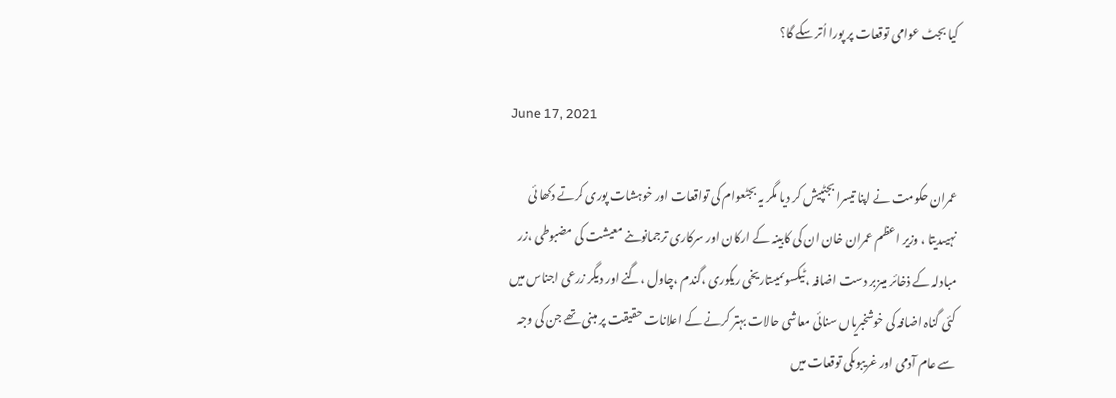کیا بجٹ عوامی توقعات پر پورا اُتر سکے گا؟

June 17, 2021

عمران حکومت نے اپنا تیسرا بجٹپیش کر دیا مگر یہ بجٹعوام کی تواقعات اور خوہشات پوری کرتے دکھا ئی نہیںدیتا ، وزیر اعظم عمران خان ان کی کابینہ کے ارکان اور سرکاری ترجمانوںنے معیشت کی مضبوطی ،زر مبادلہ کے ذخائر میںزبر دست اضافہ ،ٹیکسوںمیںتاریخی ریکوری ،گندم ،چاول ،گنے اور دیگر زرعی اجناس میں کئی گناہ اضافہ کی خوشخبریاں سنائی معاشی حالات بہتر کرنے کے اعلانات حقیقت پر مبنی تھے جن کی وجہ سے عام آدمی اور غریبوںکی توقعات میں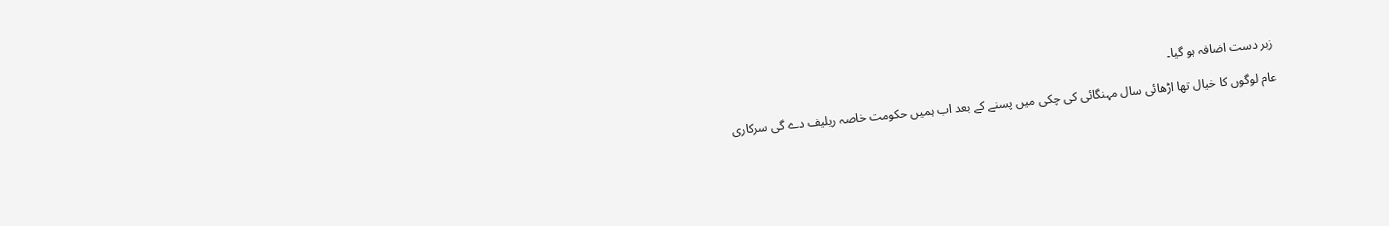زبر دست اضافہ ہو گیا۔

عام لوگوں کا خیال تھا اڑھائی سال مہنگائی کی چکی میں پسنے کے بعد اب ہمیں حکومت خاصہ ریلیف دے گی سرکاری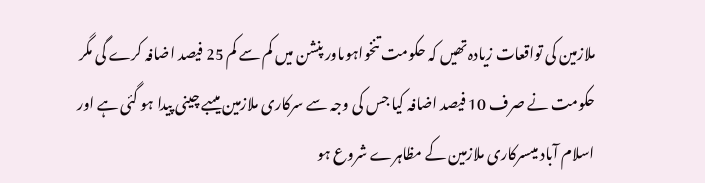ملازمین کی تواقعات زیادہ تھیں کہ حکومت تنخواہوںاور پنشن میں کم سے کم 25 فیصد اضافہ کرے گی مگر حکومت نے صرف 10 فیصد اضافہ کیا جس کی وجہ سے سرکاری ملازمین میںبے چینی پیدا ہو گئی ہے اور اسلام آباد میںسرکاری ملازمین کے مظاہرے شروع ہو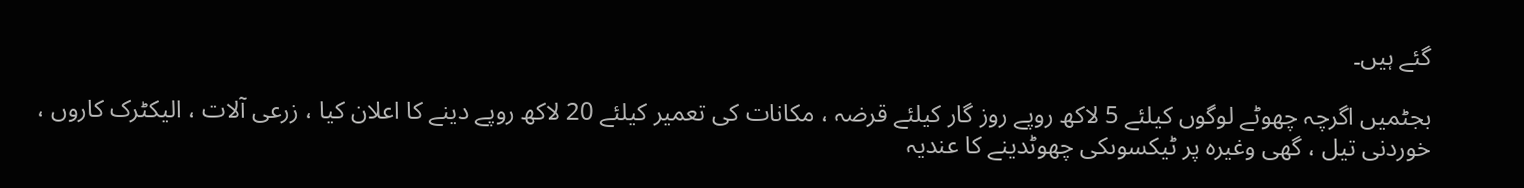گئے ہیں۔

بجٹمیں اگرچہ چھوٹے لوگوں کیلئے 5 لاکھ روپے روز گار کیلئے قرضہ ، مکانات کی تعمیر کیلئے 20 لاکھ روپے دینے کا اعلان کیا ، زرعی آلات ، الیکٹرک کاروں ، خوردنی تیل ، گھی وغیرہ پر ٹیکسوںکی چھوٹدینے کا عندیہ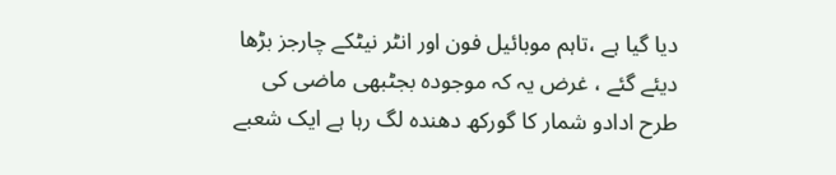دیا گیا ہے ،تاہم موبائیل فون اور انٹر نیٹکے چارجز بڑھا دیئے گئے ، غرض یہ کہ موجودہ بجٹبھی ماضی کی طرح ادادو شمار کا گورکھ دھندہ لگ رہا ہے ایک شعبے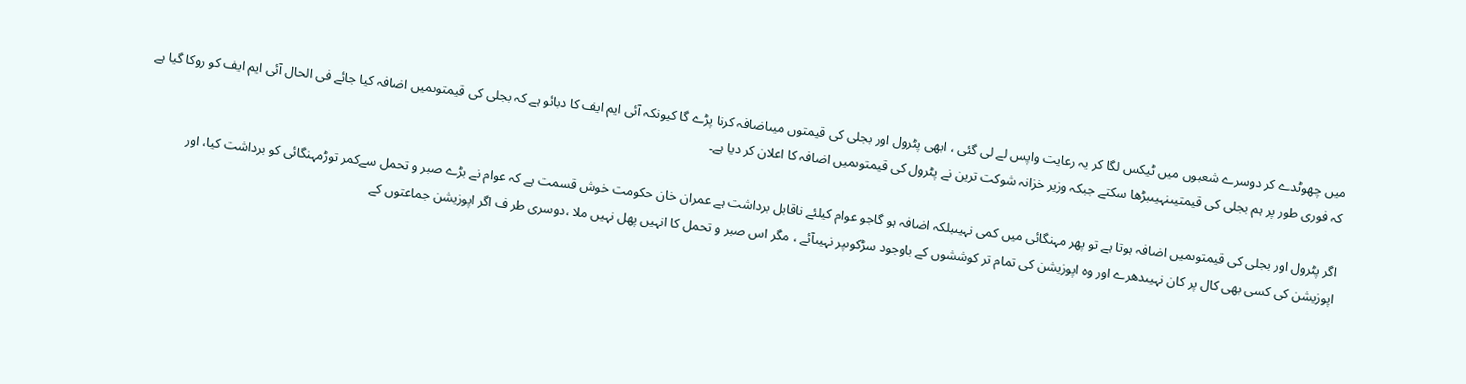میں چھوٹدے کر دوسرے شعبوں میں ٹیکس لگا کر یہ رعایت واپس لے لی گئی ، ابھی پٹرول اور بجلی کی قیمتوں میںاضافہ کرنا پڑے گا کیونکہ آئی ایم ایف کا دبائو ہے کہ بجلی کی قیمتوںمیں اضافہ کیا جائے فی الحال آئی ایم ایف کو روکا گیا ہے کہ فوری طور پر ہم بجلی کی قیمتیںنہیںبڑھا سکتے جبکہ وزیر خزانہ شوکت ترین نے پٹرول کی قیمتوںمیں اضافہ کا اعلان کر دیا ہے۔

اگر پٹرول اور بجلی کی قیمتوںمیں اضافہ ہوتا ہے تو پھر مہنگائی میں کمی نہیںبلکہ اضافہ ہو گاجو عوام کیلئے ناقابل برداشت ہے عمران خان حکومت خوش قسمت ہے کہ عوام نے بڑے صبر و تحمل سےکمر توڑمہنگائی کو برداشت کیا، اور اپوزیشن کی کسی بھی کال پر کان نہیںدھرے اور وہ اپوزیشن کی تمام تر کوششوں کے باوجود سڑکوںپر نہیںآئے ، مگر اس صبر و تحمل کا انہیں پھل نہیں ملا ،دوسری طر ف اگر اپوزیشن جماعتوں کے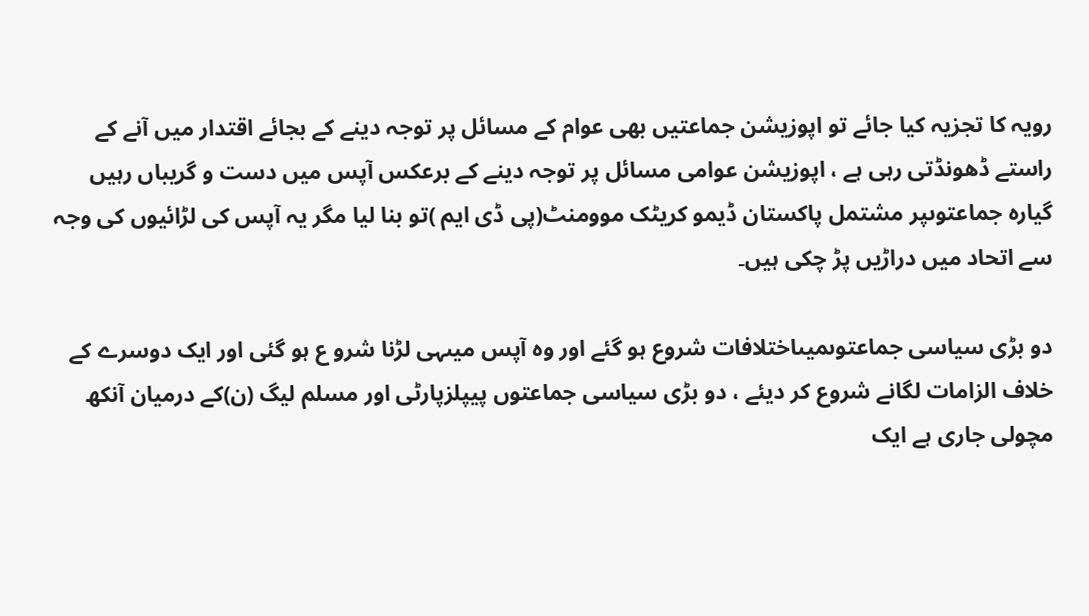رویہ کا تجزیہ کیا جائے تو اپوزیشن جماعتیں بھی عوام کے مسائل پر توجہ دینے کے بجائے اقتدار میں آنے کے راستے ڈھونڈتی رہی ہے ، اپوزیشن عوامی مسائل پر توجہ دینے کے برعکس آپس میں دست و گریباں رہیں گیارہ جماعتوںپر مشتمل پاکستان ڈیمو کریٹک موومنٹ(پی ڈی ایم )تو بنا لیا مگر یہ آپس کی لڑائیوں کی وجہ سے اتحاد میں دراڑیں پڑ چکی ہیں۔

دو بڑی سیاسی جماعتوںمیںاختلافات شروع ہو گئے اور وہ آپس میںہی لڑنا شرو ع ہو گئی اور ایک دوسرے کے خلاف الزامات لگانے شروع کر دیئے ، دو بڑی سیاسی جماعتوں پیپلزپارٹی اور مسلم لیگ (ن)کے درمیان آنکھ مچولی جاری ہے ایک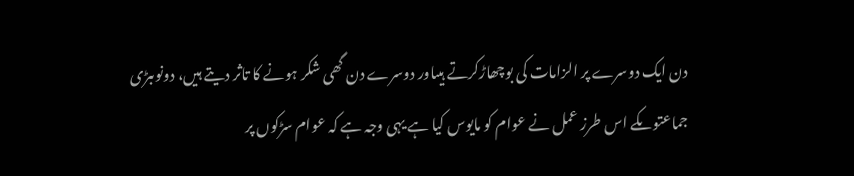دن ایک دوسرے پر الزامات کی بوچھاڑکرتے ہیںاور دوسرے دن گھی شکر ہونے کا تاثر دیتے ہیں، دونوںبڑی جماعتوںکے اس طرز عمل نے عوام کو مایوس کیا ہے یہی وجہ ہے کہ عوام سڑکوں پر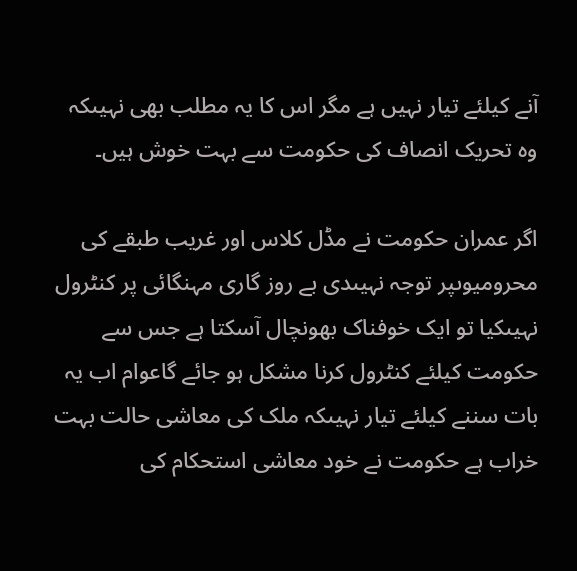آنے کیلئے تیار نہیں ہے مگر اس کا یہ مطلب بھی نہیںکہ وہ تحریک انصاف کی حکومت سے بہت خوش ہیں۔

اگر عمران حکومت نے مڈل کلاس اور غریب طبقے کی محرومیوںپر توجہ نہیںدی بے روز گاری مہنگائی پر کنٹرول نہیںکیا تو ایک خوفناک بھونچال آسکتا ہے جس سے حکومت کیلئے کنٹرول کرنا مشکل ہو جائے گاعوام اب یہ بات سننے کیلئے تیار نہیںکہ ملک کی معاشی حالت بہت خراب ہے حکومت نے خود معاشی استحکام کی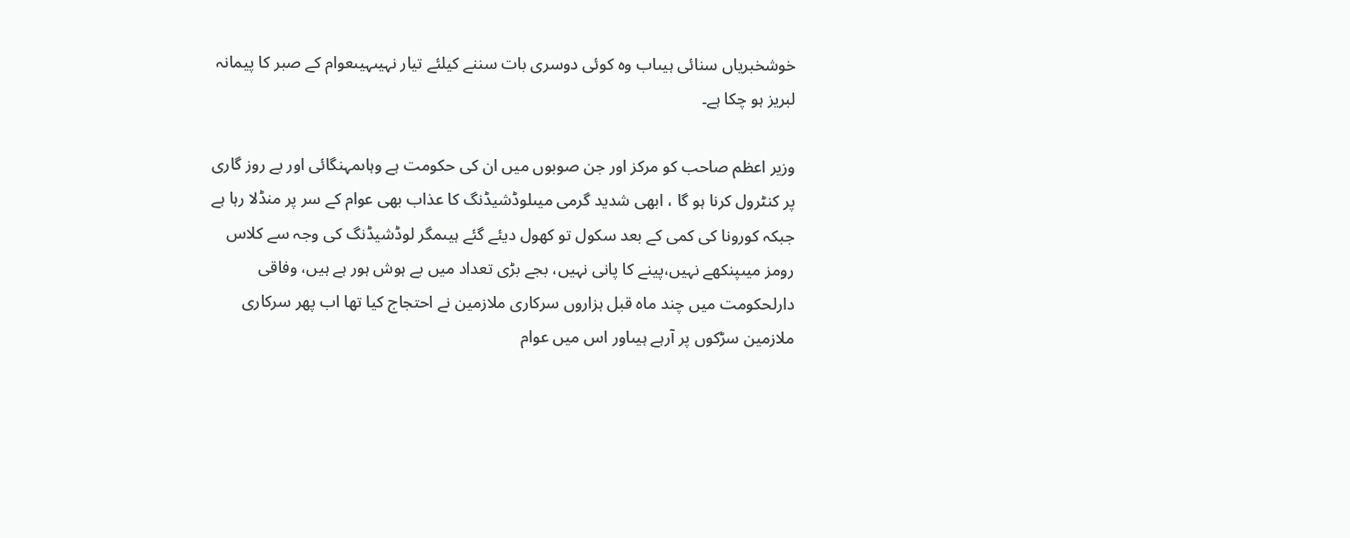خوشخبریاں سنائی ہیںاب وہ کوئی دوسری بات سننے کیلئے تیار نہیںہیںعوام کے صبر کا پیمانہ لبریز ہو چکا ہے۔

وزیر اعظم صاحب کو مرکز اور جن صوبوں میں ان کی حکومت ہے وہاںمہنگائی اور بے روز گاری پر کنٹرول کرنا ہو گا ، ابھی شدید گرمی میںلوڈشیڈنگ کا عذاب بھی عوام کے سر پر منڈلا رہا ہے جبکہ کورونا کی کمی کے بعد سکول تو کھول دیئے گئے ہیںمگر لوڈشیڈنگ کی وجہ سے کلاس رومز میںپنکھے نہیں،پینے کا پانی نہیں، بجے بڑی تعداد میں بے ہوش ہور ہے ہیں، وفاقی دارلحکومت میں چند ماہ قبل ہزاروں سرکاری ملازمین نے احتجاج کیا تھا اب پھر سرکاری ملازمین سڑکوں پر آرہے ہیںاور اس میں عوام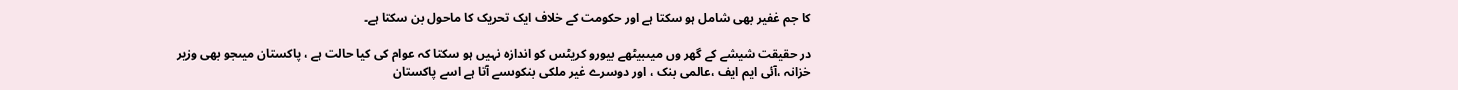کا جم غفیر بھی شامل ہو سکتا ہے اور حکومت کے خلاف ایک تحریک کا ماحول بن سکتا ہے۔

در حقیقت شیشے کے گھر وں میںبیٹھے بیورو کریٹس کو اندازہ نہیں ہو سکتا کہ عوام کی کیا حالت ہے ، پاکستان میںجو بھی وزیر خزانہ ،آئی ایم ایف ،عالمی بنک ، اور دوسرے غیر ملکی بنکوںسے آتا ہے اسے پاکستان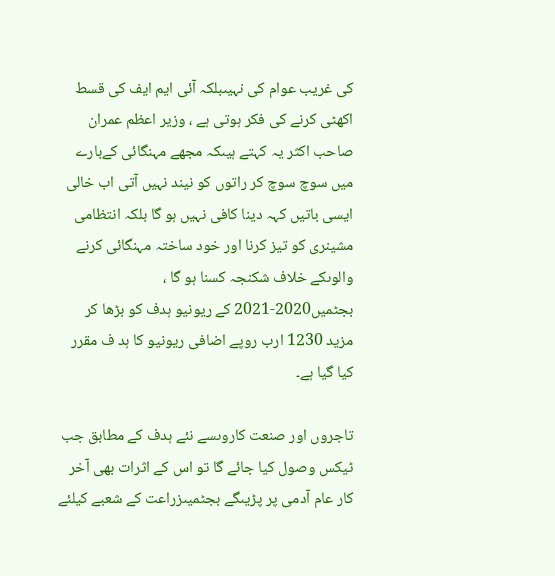کی غریب عوام کی نہیںبلکہ آئی ایم ایف کی قسط اکھٹی کرنے کی فکر ہوتی ہے ، وزیر اعظم عمران صاحب اکثر یہ کہتے ہیںکہ مجھے مہنگائی کےبارے میں سوچ سوچ کر راتوں کو نیند نہیں آتی اب خالی ایسی باتیں کہہ دینا کافی نہیں ہو گا بلکہ انتظامی مشینری کو تیز کرنا اور خود ساختہ مہنگائی کرنے والوںکے خلاف شکنجہ کسنا ہو گا ، بجٹمیں2020-2021 کے ریونیو ہدف کو بڑھا کر مزید 1230 ارب روپے اضافی ریونیو کا ہد ف مقرر کیا گیا ہے۔

تاجروں اور صنعت کاروںسے نئے ہدف کے مطابق جب ٹیکس وصول کیا جائے گا تو اس کے اثرات بھی آخر کار عام آدمی پر پڑیںگے بجٹمیںزراعت کے شعبے کیلئے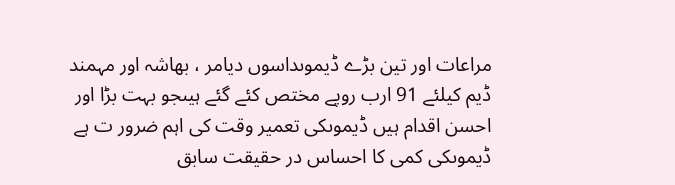مراعات اور تین بڑے ڈیموںداسوں دیامر ، بھاشہ اور مہمند ڈیم کیلئے 91 ارب روپے مختص کئے گئے ہیںجو بہت بڑا اور احسن اقدام ہیں ڈیموںکی تعمیر وقت کی اہم ضرور ت ہے ڈیموںکی کمی کا احساس در حقیقت سابق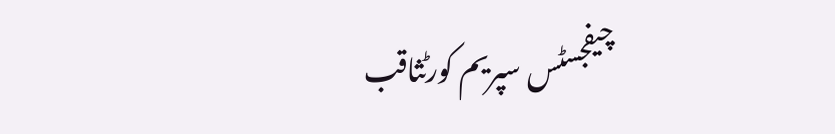چیفجسٹس سپریم کورٹثاقب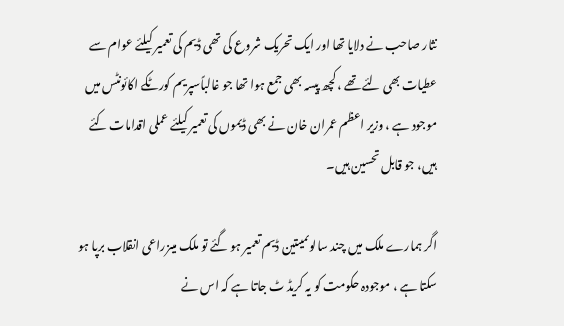نثار صاحب نے دلایا تھا اور ایک تحریک شروع کی تھی ڈیم کی تعمیر کیلئے عوام سے عطیات بھی لئے تھے ، کچھ پیسہ بھی جمع ہوا تھا جو غالباًسپریم کورٹکے اکائونٹس میں موجود ہے ، وزیر اعظم عمران خان نے بھی ڈیموں کی تعمیر کیلئے عملی اقدامات کئے ہیں، جو قابل تحسین ہیں۔

اگر ہمارے ملک میں چند سالوںمیںتین ڈیم تعمیر ہو گئے تو ملک میںزراعی انقلاب برپا ہو سکتا ہے ، موجودہ حکومت کو یہ کریڈ ٹ جاتا ہے کہ اس نے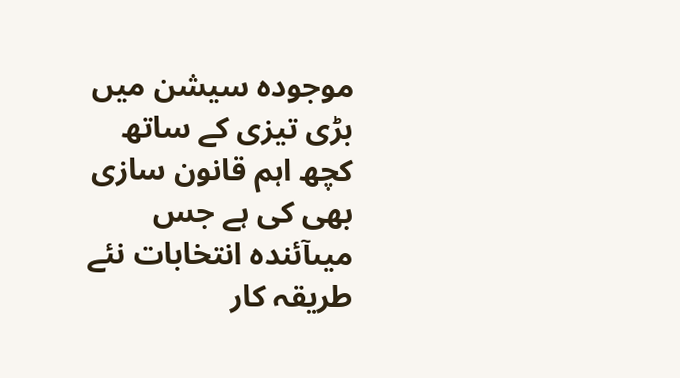موجودہ سیشن میں بڑی تیزی کے ساتھ کچھ اہم قانون سازی بھی کی ہے جس میںآئندہ انتخابات نئے طریقہ کار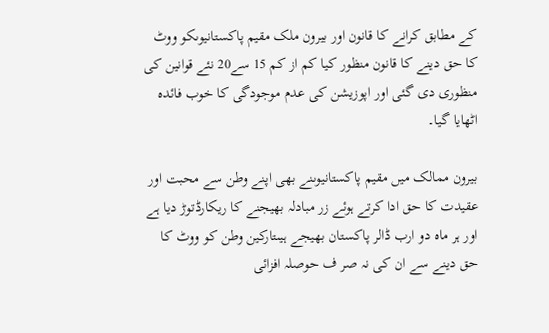کے مطابق کرانے کا قانون اور بیرون ملک مقیم پاکستانیوںکو ووٹ کا حق دینے کا قانون منظور کیا کم از کم 15 سے20 نئے قوانین کی منظوری دی گئی اور اپوزیشن کی عدم موجودگی کا خوب فائدہ اٹھایا گیا۔

بیرون ممالک میں مقیم پاکستانیوںنے بھی اپنے وطن سے محبت اور عقیدت کا حق ادا کرتے ہوئے زر مبادلہ بھیجنے کا ریکارڈتوڑ دیا ہے اور ہر ماہ دو ارب ڈالر پاکستان بھیجے ہیںتارکین وطن کو ووٹ کا حق دینے سے ان کی نہ صر ف حوصلہ افزائی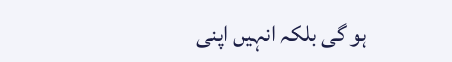ہو گی بلکہ انہیں اپنی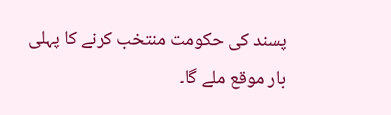پسند کی حکومت منتخب کرنے کا پہلی بار موقع ملے گا۔